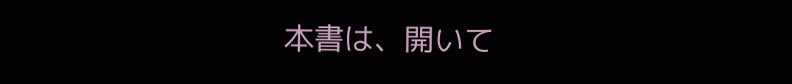本書は、開いて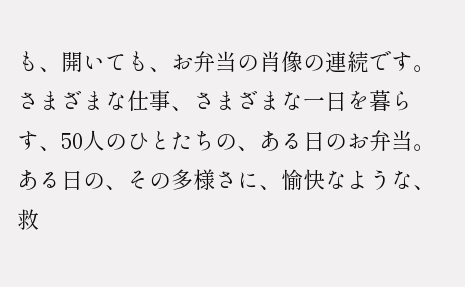も、開いても、お弁当の肖像の連続です。さまざまな仕事、さまざまな一日を暮らす、50人のひとたちの、ある日のお弁当。ある日の、その多様さに、愉快なような、救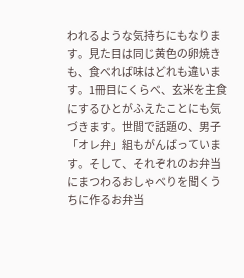われるような気持ちにもなります。見た目は同じ黄色の卵焼きも、食べれば味はどれも違います。1冊目にくらべ、玄米を主食にするひとがふえたことにも気づきます。世間で話題の、男子「オレ弁」組もがんばっています。そして、それぞれのお弁当にまつわるおしゃべりを聞くうちに作るお弁当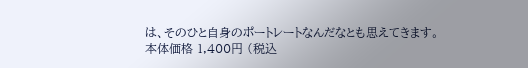は、そのひと自身のポートレートなんだなとも思えてきます。
本体価格 1,400円 (税込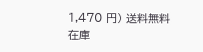1,470 円) 送料無料
在庫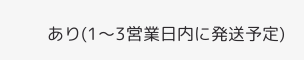あり(1〜3営業日内に発送予定)